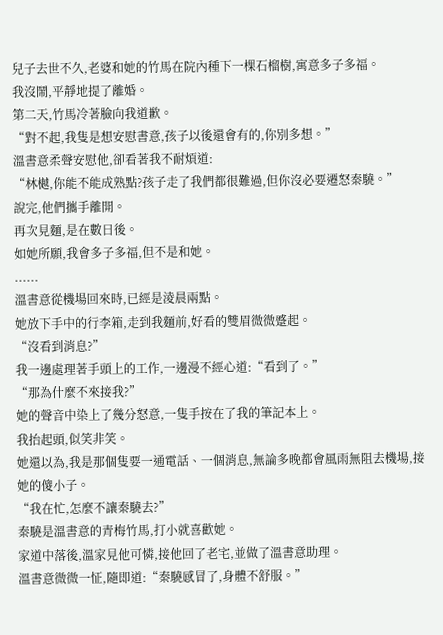兒子去世不久,老婆和她的竹馬在院內種下一棵石榴樹,寓意多子多福。
我沒鬧,平靜地提了離婚。
第二天,竹馬冷著臉向我道歉。
“對不起,我隻是想安慰書意,孩子以後還會有的,你別多想。”
溫書意柔聲安慰他,卻看著我不耐煩道:
“林樾,你能不能成熟點?孩子走了我們都很難過,但你沒必要遷怒秦驍。”
說完,他們攜手離開。
再次見麵,是在數日後。
如她所願,我會多子多福,但不是和她。
......
溫書意從機場回來時,已經是淩晨兩點。
她放下手中的行李箱,走到我麵前,好看的雙眉微微蹙起。
“沒看到消息?”
我一邊處理著手頭上的工作,一邊漫不經心道:“看到了。”
“那為什麼不來接我?”
她的聲音中染上了幾分怒意,一隻手按在了我的筆記本上。
我抬起頭,似笑非笑。
她還以為,我是那個隻要一通電話、一個消息,無論多晚都會風雨無阻去機場,接她的傻小子。
“我在忙,怎麼不讓秦驍去?”
秦驍是溫書意的青梅竹馬,打小就喜歡她。
家道中落後,溫家見他可憐,接他回了老宅,並做了溫書意助理。
溫書意微微一怔,隨即道:“秦驍感冒了,身體不舒服。”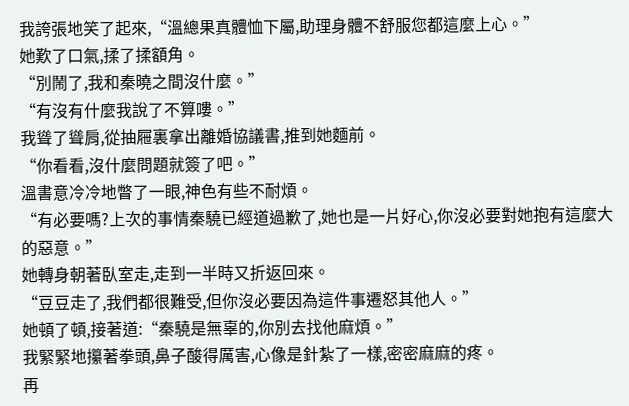我誇張地笑了起來,“溫總果真體恤下屬,助理身體不舒服您都這麼上心。”
她歎了口氣,揉了揉額角。
“別鬧了,我和秦曉之間沒什麼。”
“有沒有什麼我說了不算嘍。”
我聳了聳肩,從抽屜裏拿出離婚協議書,推到她麵前。
“你看看,沒什麼問題就簽了吧。”
溫書意冷冷地瞥了一眼,神色有些不耐煩。
“有必要嗎?上次的事情秦驍已經道過歉了,她也是一片好心,你沒必要對她抱有這麼大的惡意。”
她轉身朝著臥室走,走到一半時又折返回來。
“豆豆走了,我們都很難受,但你沒必要因為這件事遷怒其他人。”
她頓了頓,接著道:“秦驍是無辜的,你別去找他麻煩。”
我緊緊地攥著拳頭,鼻子酸得厲害,心像是針紮了一樣,密密麻麻的疼。
再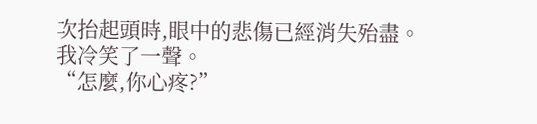次抬起頭時,眼中的悲傷已經消失殆盡。
我冷笑了一聲。
“怎麼,你心疼?”